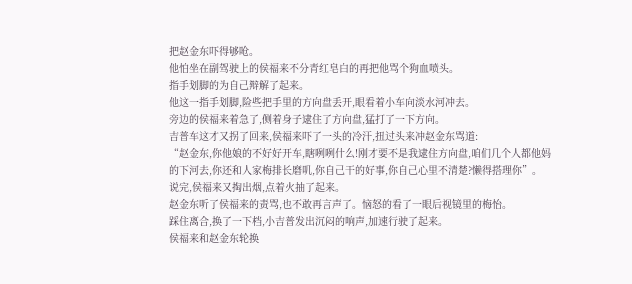把赵金东吓得够呛。
他怕坐在副驾驶上的侯福来不分青红皂白的再把他骂个狗血喷头。
指手划脚的为自己辩解了起来。
他这一指手划脚,险些把手里的方向盘丢开,眼看着小车向淡水河冲去。
旁边的侯福来着急了,侧着身子逮住了方向盘,猛打了一下方向。
吉普车这才又拐了回来,侯福来吓了一头的冷汗,扭过头来冲赵金东骂道:
“赵金东,你他娘的不好好开车,瞎咧咧什么!刚才要不是我逮住方向盘,咱们几个人都他妈的下河去,你还和人家梅排长磨叽,你自己干的好事,你自己心里不清楚?懒得搭理你”。
说完,侯福来又掏出烟,点着火抽了起来。
赵金东听了侯福来的责骂,也不敢再言声了。恼怒的看了一眼后视镜里的梅怡。
踩住离合,换了一下档,小吉普发出沉闷的响声,加速行驶了起来。
侯福来和赵金东轮换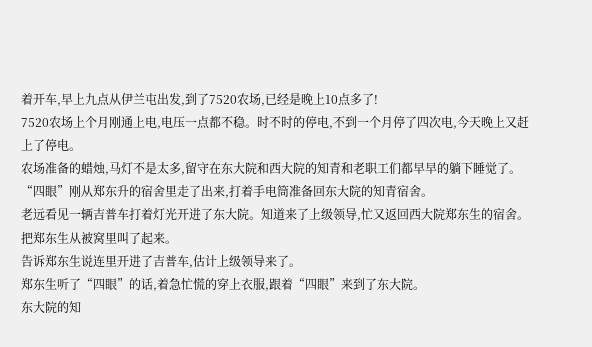着开车,早上九点从伊兰屯出发,到了7520农场,已经是晚上10点多了!
7520农场上个月刚通上电,电压一点都不稳。时不时的停电,不到一个月停了四次电,今天晚上又赶上了停电。
农场准备的蜡烛,马灯不是太多,留守在东大院和西大院的知青和老职工们都早早的躺下睡觉了。
“四眼”刚从郑东升的宿舍里走了出来,打着手电筒准备回东大院的知青宿舍。
老远看见一辆吉普车打着灯光开进了东大院。知道来了上级领导,忙又返回西大院郑东生的宿舍。
把郑东生从被窝里叫了起来。
告诉郑东生说连里开进了吉普车,估计上级领导来了。
郑东生听了“四眼”的话,着急忙慌的穿上衣服,跟着“四眼”来到了东大院。
东大院的知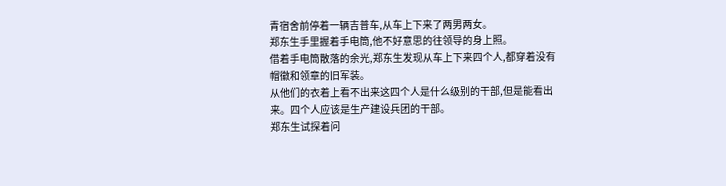青宿舍前停着一辆吉普车,从车上下来了两男两女。
郑东生手里握着手电筒,他不好意思的往领导的身上照。
借着手电筒散落的余光,郑东生发现从车上下来四个人,都穿着没有帽徽和领章的旧军装。
从他们的衣着上看不出来这四个人是什么级别的干部,但是能看出来。四个人应该是生产建设兵团的干部。
郑东生试探着问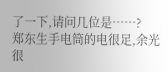了一下,请问几位是……?
郑东生手电筒的电很足,余光很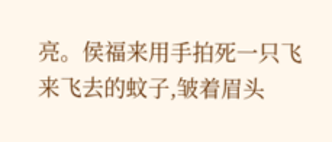亮。侯福来用手拍死一只飞来飞去的蚊子,皱着眉头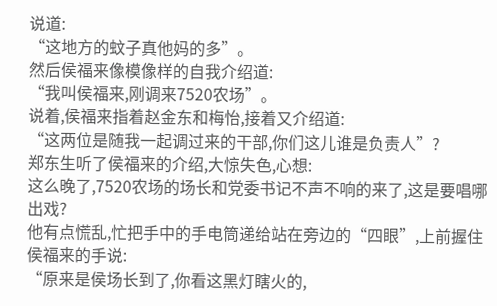说道:
“这地方的蚊子真他妈的多”。
然后侯福来像模像样的自我介绍道:
“我叫侯福来,刚调来7520农场”。
说着,侯福来指着赵金东和梅怡,接着又介绍道:
“这两位是随我一起调过来的干部,你们这儿谁是负责人”?
郑东生听了侯福来的介绍,大惊失色,心想:
这么晚了,7520农场的场长和党委书记不声不响的来了,这是要唱哪出戏?
他有点慌乱,忙把手中的手电筒递给站在旁边的“四眼”,上前握住侯福来的手说:
“原来是侯场长到了,你看这黑灯瞎火的,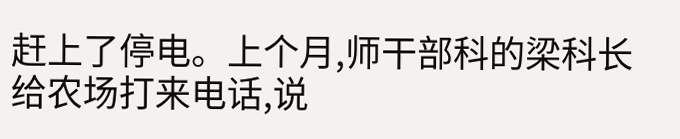赶上了停电。上个月,师干部科的梁科长给农场打来电话,说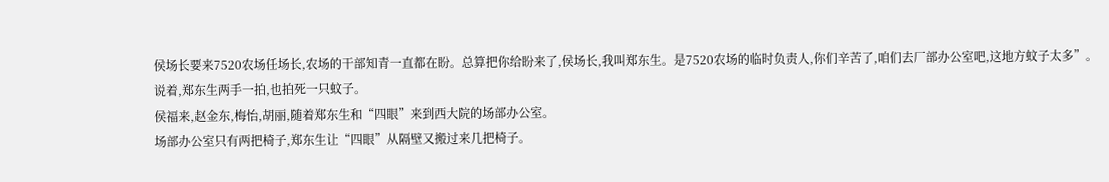侯场长要来7520农场任场长,农场的干部知青一直都在盼。总算把你给盼来了,侯场长,我叫郑东生。是7520农场的临时负责人,你们辛苦了,咱们去厂部办公室吧,这地方蚊子太多”。
说着,郑东生两手一拍,也拍死一只蚊子。
侯福来,赵金东,梅怡,胡丽,随着郑东生和“四眼”来到西大院的场部办公室。
场部办公室只有两把椅子,郑东生让“四眼”从隔壁又搬过来几把椅子。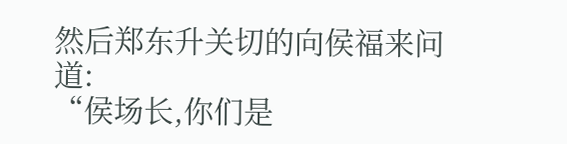然后郑东升关切的向侯福来问道:
“侯场长,你们是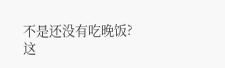不是还没有吃晚饭?这